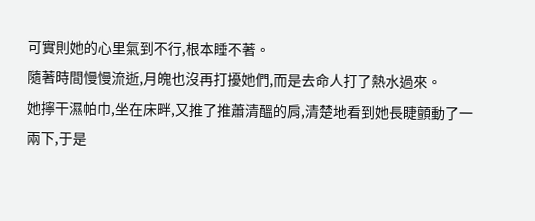可實則她的心里氣到不行,根本睡不著。
隨著時間慢慢流逝,月魄也沒再打擾她們,而是去命人打了熱水過來。
她擰干濕帕巾,坐在床畔,又推了推蕭清醞的肩,清楚地看到她長睫顫動了一兩下,于是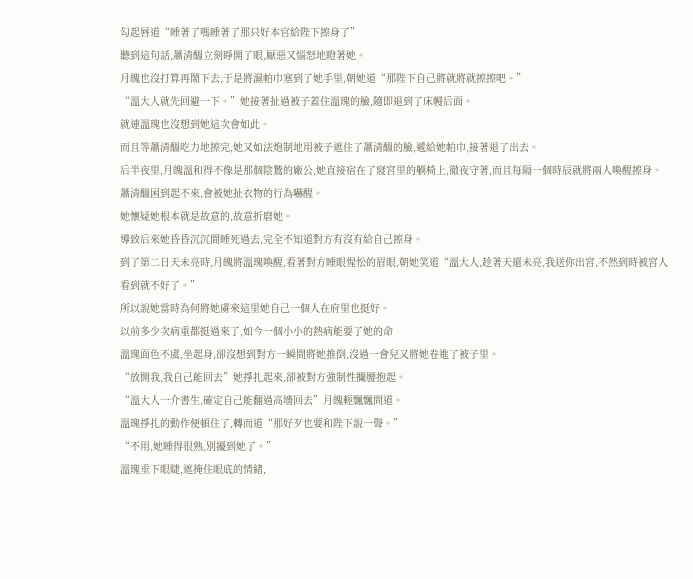勾起唇道“睡著了嗎睡著了那只好本官給陛下擦身了”
聽到這句話,蕭清醞立刻睜開了眼,厭惡又惱怒地瞪著她。
月魄也沒打算再鬧下去,于是將濕帕巾塞到了她手里,朝她道“那陛下自己將就將就擦擦吧。”
“溫大人就先回避一下。”她接著扯過被子蓋住溫瑰的臉,隨即退到了床幔后面。
就連溫瑰也沒想到她這次會如此。
而且等蕭清醞吃力地擦完,她又如法炮制地用被子遮住了蕭清醞的臉,遞給她帕巾,接著退了出去。
后半夜里,月魄溫和得不像是那個陰鷙的廠公,她直接宿在了寢宮里的躺椅上,徹夜守著,而且每隔一個時辰就將兩人喚醒擦身。
蕭清醞困到起不來,會被她扯衣物的行為嚇醒。
她懷疑她根本就是故意的,故意折磨她。
導致后來她昏昏沉沉間睡死過去,完全不知道對方有沒有給自己擦身。
到了第二日天未亮時,月魄將溫瑰喚醒,看著對方睡眼惺忪的眉眼,朝她笑道“溫大人,趁著天還未亮,我送你出宮,不然到時被宮人看到就不好了。”
所以說她當時為何將她虜來這里她自己一個人在府里也挺好。
以前多少次病重都挺過來了,如今一個小小的熱病能要了她的命
溫瑰面色不虞,坐起身,卻沒想到對方一瞬間將她推倒,沒過一會兒又將她卷進了被子里。
“放開我,我自己能回去”她掙扎起來,卻被對方強制性攔腰抱起。
“溫大人一介書生,確定自己能翻過高墻回去”月魄輕飄飄問道。
溫瑰掙扎的動作便頓住了,轉而道“那好歹也要和陛下說一聲。”
“不用,她睡得很熟,別擾到她了。”
溫瑰垂下眼睫,遮掩住眼底的情緒,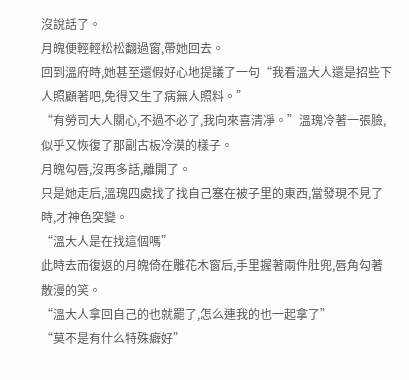沒說話了。
月魄便輕輕松松翻過窗,帶她回去。
回到溫府時,她甚至還假好心地提議了一句“我看溫大人還是招些下人照顧著吧,免得又生了病無人照料。”
“有勞司大人關心,不過不必了,我向來喜清凈。”溫瑰冷著一張臉,似乎又恢復了那副古板冷漠的樣子。
月魄勾唇,沒再多話,離開了。
只是她走后,溫瑰四處找了找自己塞在被子里的東西,當發現不見了時,才神色突變。
“溫大人是在找這個嗎”
此時去而復返的月魄倚在雕花木窗后,手里握著兩件肚兜,唇角勾著散漫的笑。
“溫大人拿回自己的也就罷了,怎么連我的也一起拿了”
“莫不是有什么特殊癖好”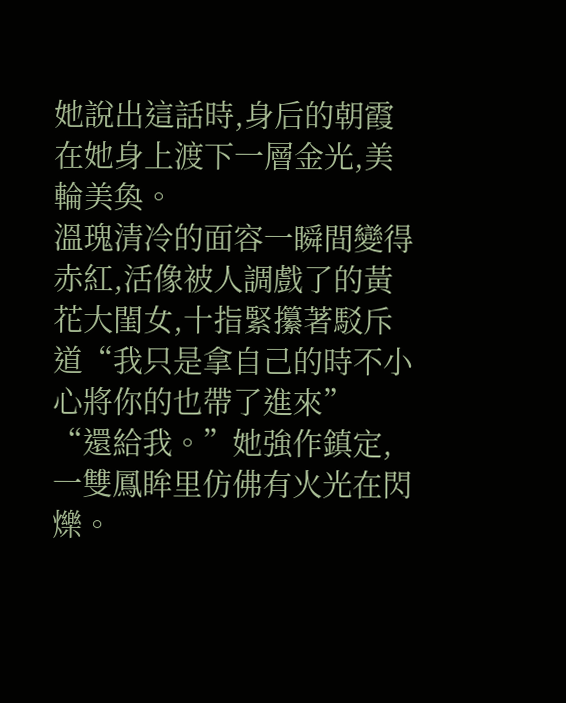她說出這話時,身后的朝霞在她身上渡下一層金光,美輪美奐。
溫瑰清冷的面容一瞬間變得赤紅,活像被人調戲了的黃花大閨女,十指緊攥著駁斥道“我只是拿自己的時不小心將你的也帶了進來”
“還給我。”她強作鎮定,一雙鳳眸里仿佛有火光在閃爍。